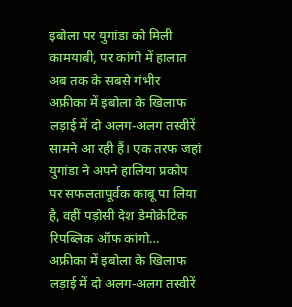इबोला पर युगांडा को मिली कामयाबी, पर कांगो में हालात अब तक के सबसे गंभीर
अफ्रीका में इबोला के खिलाफ लड़ाई में दो अलग-अलग तस्वीरें सामने आ रही हैं। एक तरफ जहां युगांडा ने अपने हालिया प्रकोप पर सफलतापूर्वक काबू पा लिया है, वहीं पड़ोसी देश डेमोक्रेटिक रिपब्लिक ऑफ कांगो…
अफ्रीका में इबोला के खिलाफ लड़ाई में दो अलग-अलग तस्वीरें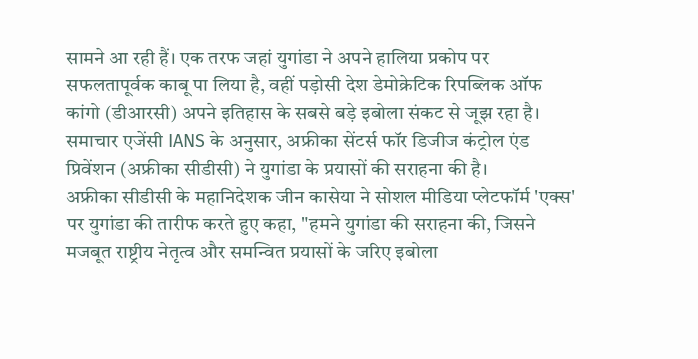सामने आ रही हैं। एक तरफ जहां युगांडा ने अपने हालिया प्रकोप पर सफलतापूर्वक काबू पा लिया है, वहीं पड़ोसी देश डेमोक्रेटिक रिपब्लिक ऑफ कांगो (डीआरसी) अपने इतिहास के सबसे बड़े इबोला संकट से जूझ रहा है। समाचार एजेंसी IANS के अनुसार, अफ्रीका सेंटर्स फॉर डिजीज कंट्रोल एंड प्रिवेंशन (अफ्रीका सीडीसी) ने युगांडा के प्रयासों की सराहना की है।
अफ्रीका सीडीसी के महानिदेशक जीन कासेया ने सोशल मीडिया प्लेटफॉर्म 'एक्स' पर युगांडा की तारीफ करते हुए कहा, "हमने युगांडा की सराहना की, जिसने मजबूत राष्ट्रीय नेतृत्व और समन्वित प्रयासों के जरिए इबोला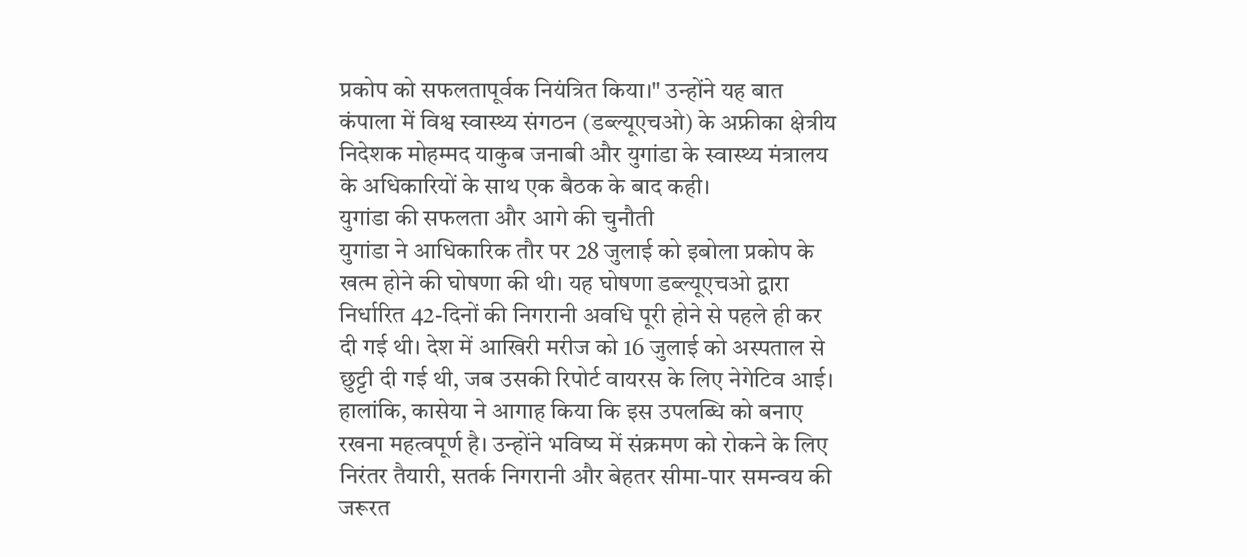प्रकोप को सफलतापूर्वक नियंत्रित किया।" उन्होंने यह बात कंपाला में विश्व स्वास्थ्य संगठन (डब्ल्यूएचओ) के अफ्रीका क्षेत्रीय निदेशक मोहम्मद याकुब जनाबी और युगांडा के स्वास्थ्य मंत्रालय के अधिकारियों के साथ एक बैठक के बाद कही।
युगांडा की सफलता और आगे की चुनौती
युगांडा ने आधिकारिक तौर पर 28 जुलाई को इबोला प्रकोप के खत्म होने की घोषणा की थी। यह घोषणा डब्ल्यूएचओ द्वारा निर्धारित 42-दिनों की निगरानी अवधि पूरी होने से पहले ही कर दी गई थी। देश में आखिरी मरीज को 16 जुलाई को अस्पताल से छुट्टी दी गई थी, जब उसकी रिपोर्ट वायरस के लिए नेगेटिव आई। हालांकि, कासेया ने आगाह किया कि इस उपलब्धि को बनाए रखना महत्वपूर्ण है। उन्होंने भविष्य में संक्रमण को रोकने के लिए निरंतर तैयारी, सतर्क निगरानी और बेहतर सीमा-पार समन्वय की जरूरत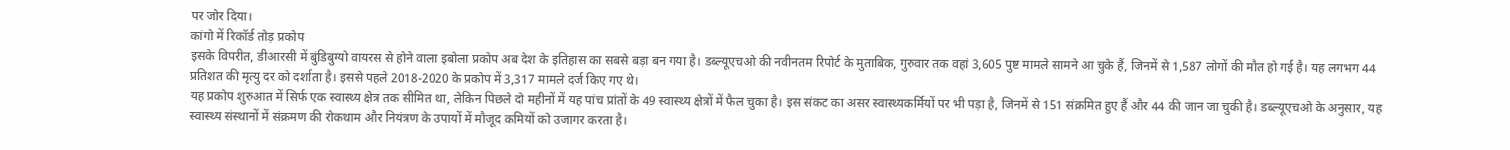पर जोर दिया।
कांगो में रिकॉर्ड तोड़ प्रकोप
इसके विपरीत, डीआरसी में बुंडिबुग्यो वायरस से होने वाला इबोला प्रकोप अब देश के इतिहास का सबसे बड़ा बन गया है। डब्ल्यूएचओ की नवीनतम रिपोर्ट के मुताबिक, गुरुवार तक वहां 3,605 पुष्ट मामले सामने आ चुके हैं, जिनमें से 1,587 लोगों की मौत हो गई है। यह लगभग 44 प्रतिशत की मृत्यु दर को दर्शाता है। इससे पहले 2018-2020 के प्रकोप में 3,317 मामले दर्ज किए गए थे।
यह प्रकोप शुरुआत में सिर्फ एक स्वास्थ्य क्षेत्र तक सीमित था, लेकिन पिछले दो महीनों में यह पांच प्रांतों के 49 स्वास्थ्य क्षेत्रों में फैल चुका है। इस संकट का असर स्वास्थ्यकर्मियों पर भी पड़ा है, जिनमें से 151 संक्रमित हुए हैं और 44 की जान जा चुकी है। डब्ल्यूएचओ के अनुसार, यह स्वास्थ्य संस्थानों में संक्रमण की रोकथाम और नियंत्रण के उपायों में मौजूद कमियों को उजागर करता है।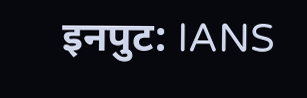इनपुट: IANS